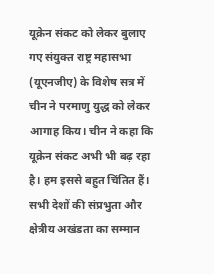यूक्रेन संकट को लेकर बुलाए गए संयुक्त राष्ट्र महासभा (यूएनजीए) के विशेष सत्र में चीन ने परमाणु युद्ध को लेकर आगाह किय। चीन ने कहा कि यूक्रेन संकट अभी भी बढ़ रहा है। हम इससे बहुत चिंतित हैं। सभी देशों की संप्रभुता और क्षेत्रीय अखंडता का सम्मान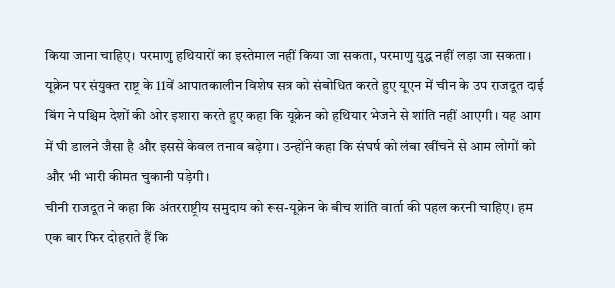किया जाना चाहिए। परमाणु हथियारों का इस्तेमाल नहीं किया जा सकता, परमाणु युद्ध नहीं लड़ा जा सकता।
यूक्रेन पर संयुक्त राष्ट्र के 11वें आपातकालीन विशेष सत्र को संबोधित करते हुए यूएन में चीन के उप राजदूत दाई बिंग ने पश्चिम देशों की ओर इशारा करते हुए कहा कि यूक्रेन को हथियार भेजने से शांति नहीं आएगी। यह आग में घी डालने जैसा है और इससे केवल तनाव बढ़ेगा। उन्होंने कहा कि संघर्ष को लंबा खींचने से आम लोगों को और भी भारी कीमत चुकानी पड़ेगी।
चीनी राजदूत ने कहा कि अंतरराष्ट्रीय समुदाय को रूस-यूक्रेन के बीच शांति वार्ता की पहल करनी चाहिए। हम एक बार फिर दोहराते हैं कि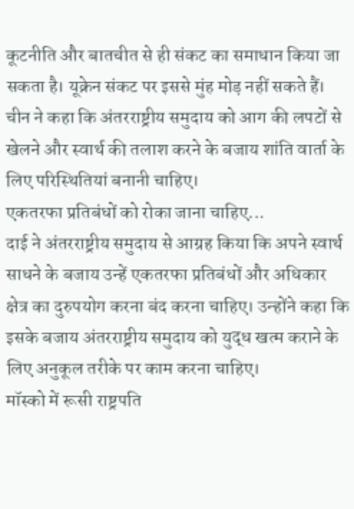कूटनीति और बातचीत से ही संकट का समाधान किया जा सकता है। यूक्रेन संकट पर इससे मुंह मोड़ नहीं सकते हैं। चीन ने कहा कि अंतरराष्ट्रीय समुदाय को आग की लपटों से खेलने और स्वार्थ की तलाश करने के बजाय शांति वार्ता के लिए परिस्थितियां बनानी चाहिए।
एकतरफा प्रतिबंधों को रोका जाना चाहिए...
दाई ने अंतरराष्ट्रीय समुदाय से आग्रह किया कि अपने स्वार्थ साधने के बजाय उन्हें एकतरफा प्रतिबंधों और अधिकार क्षेत्र का दुरुपयोग करना बंद करना चाहिए। उन्होंने कहा कि इसके बजाय अंतरराष्ट्रीय समुदाय को युद्ध खत्म कराने के लिए अनुकूल तरीके पर काम करना चाहिए।
मॉस्को में रूसी राष्ट्रपति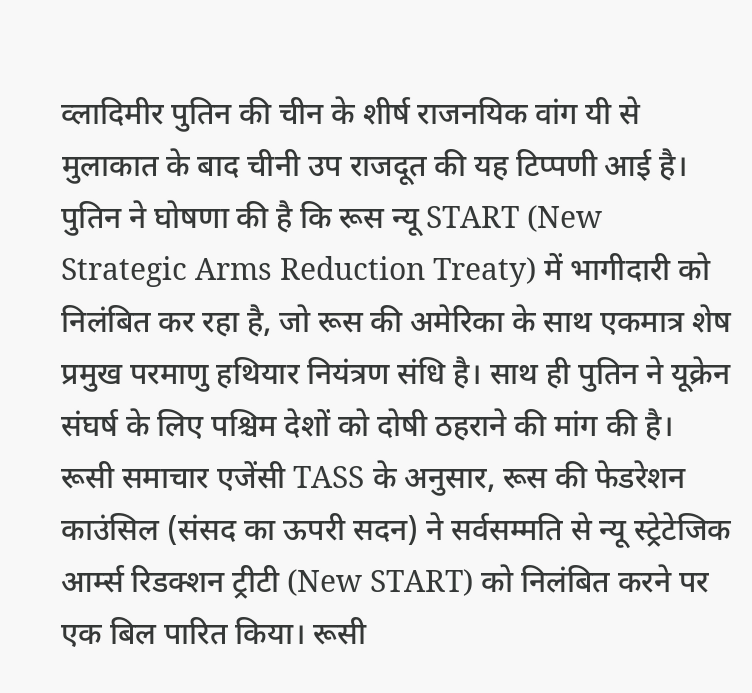व्लादिमीर पुतिन की चीन के शीर्ष राजनयिक वांग यी से मुलाकात के बाद चीनी उप राजदूत की यह टिप्पणी आई है। पुतिन ने घोषणा की है कि रूस न्यू START (New Strategic Arms Reduction Treaty) में भागीदारी को निलंबित कर रहा है, जो रूस की अमेरिका के साथ एकमात्र शेष प्रमुख परमाणु हथियार नियंत्रण संधि है। साथ ही पुतिन ने यूक्रेन संघर्ष के लिए पश्चिम देशों को दोषी ठहराने की मांग की है।
रूसी समाचार एजेंसी TASS के अनुसार, रूस की फेडरेशन काउंसिल (संसद का ऊपरी सदन) ने सर्वसम्मति से न्यू स्ट्रेटेजिक आर्म्स रिडक्शन ट्रीटी (New START) को निलंबित करने पर एक बिल पारित किया। रूसी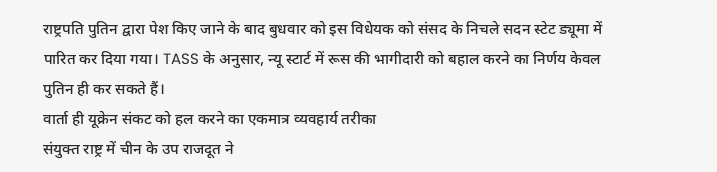राष्ट्रपति पुतिन द्वारा पेश किए जाने के बाद बुधवार को इस विधेयक को संसद के निचले सदन स्टेट ड्यूमा में पारित कर दिया गया। TASS के अनुसार, न्यू स्टार्ट में रूस की भागीदारी को बहाल करने का निर्णय केवल पुतिन ही कर सकते हैं।
वार्ता ही यूक्रेन संकट को हल करने का एकमात्र व्यवहार्य तरीका
संयुक्त राष्ट्र में चीन के उप राजदूत ने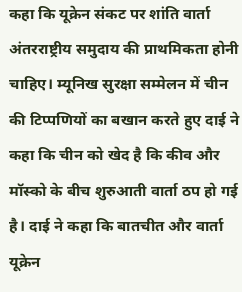कहा कि यूक्रेन संकट पर शांति वार्ता अंतरराष्ट्रीय समुदाय की प्राथमिकता होनी चाहिए। म्यूनिख सुरक्षा सम्मेलन में चीन की टिप्पणियों का बखान करते हुए दाई ने कहा कि चीन को खेद है कि कीव और मॉस्को के बीच शुरुआती वार्ता ठप हो गई है। दाई ने कहा कि बातचीत और वार्ता यूक्रेन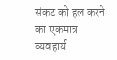संकट को हल करने का एकमात्र व्यवहार्य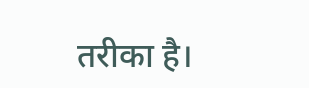तरीका है।